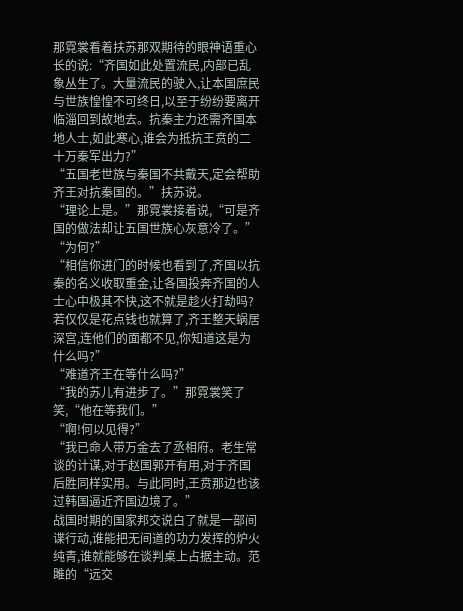那霓裳看着扶苏那双期待的眼神语重心长的说:“齐国如此处置流民,内部已乱象丛生了。大量流民的驶入,让本国庶民与世族惶惶不可终日,以至于纷纷要离开临淄回到故地去。抗秦主力还需齐国本地人士,如此寒心,谁会为抵抗王贲的二十万秦军出力?”
“五国老世族与秦国不共戴天,定会帮助齐王对抗秦国的。”扶苏说。
“理论上是。”那霓裳接着说,“可是齐国的做法却让五国世族心灰意冷了。”
“为何?”
“相信你进门的时候也看到了,齐国以抗秦的名义收取重金,让各国投奔齐国的人士心中极其不快,这不就是趁火打劫吗?若仅仅是花点钱也就算了,齐王整天蜗居深宫,连他们的面都不见,你知道这是为什么吗?”
“难道齐王在等什么吗?”
“我的苏儿有进步了。”那霓裳笑了笑,“他在等我们。”
“啊!何以见得?”
“我已命人带万金去了丞相府。老生常谈的计谋,对于赵国郭开有用,对于齐国后胜同样实用。与此同时,王贲那边也该过韩国逼近齐国边境了。”
战国时期的国家邦交说白了就是一部间谍行动,谁能把无间道的功力发挥的炉火纯青,谁就能够在谈判桌上占据主动。范雎的“远交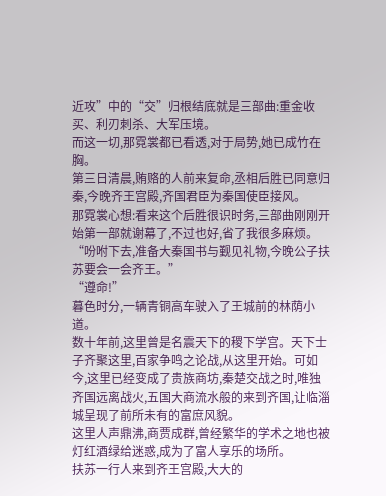近攻”中的“交”归根结底就是三部曲:重金收买、利刃刺杀、大军压境。
而这一切,那霓裳都已看透,对于局势,她已成竹在胸。
第三日清晨,贿赂的人前来复命,丞相后胜已同意归秦,今晚齐王宫殿,齐国君臣为秦国使臣接风。
那霓裳心想:看来这个后胜很识时务,三部曲刚刚开始第一部就谢幕了,不过也好,省了我很多麻烦。
“吩咐下去,准备大秦国书与觐见礼物,今晚公子扶苏要会一会齐王。”
“遵命!”
暮色时分,一辆青铜高车驶入了王城前的林荫小道。
数十年前,这里曾是名震天下的稷下学宫。天下士子齐聚这里,百家争鸣之论战,从这里开始。可如今,这里已经变成了贵族商坊,秦楚交战之时,唯独齐国远离战火,五国大商流水般的来到齐国,让临淄城呈现了前所未有的富庶风貌。
这里人声鼎沸,商贾成群,曾经繁华的学术之地也被灯红酒绿给迷惑,成为了富人享乐的场所。
扶苏一行人来到齐王宫殿,大大的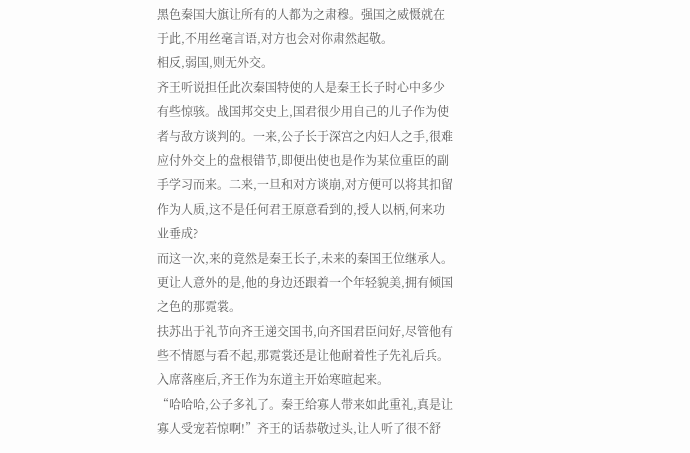黑色秦国大旗让所有的人都为之肃穆。强国之威慑就在于此,不用丝毫言语,对方也会对你肃然起敬。
相反,弱国,则无外交。
齐王听说担任此次秦国特使的人是秦王长子时心中多少有些惊骇。战国邦交史上,国君很少用自己的儿子作为使者与敌方谈判的。一来,公子长于深宫之内妇人之手,很难应付外交上的盘根错节,即便出使也是作为某位重臣的副手学习而来。二来,一旦和对方谈崩,对方便可以将其扣留作为人质,这不是任何君王原意看到的,授人以柄,何来功业垂成?
而这一次,来的竟然是秦王长子,未来的秦国王位继承人。
更让人意外的是,他的身边还跟着一个年轻貌美,拥有倾国之色的那霓裳。
扶苏出于礼节向齐王递交国书,向齐国君臣问好,尽管他有些不情愿与看不起,那霓裳还是让他耐着性子先礼后兵。
入席落座后,齐王作为东道主开始寒暄起来。
“哈哈哈,公子多礼了。秦王给寡人带来如此重礼,真是让寡人受宠若惊啊!”齐王的话恭敬过头,让人听了很不舒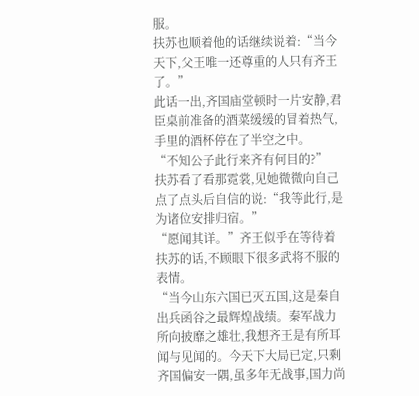服。
扶苏也顺着他的话继续说着:“当今天下,父王唯一还尊重的人只有齐王了。”
此话一出,齐国庙堂顿时一片安静,君臣桌前准备的酒菜缓缓的冒着热气,手里的酒杯停在了半空之中。
“不知公子此行来齐有何目的?”
扶苏看了看那霓裳,见她微微向自己点了点头后自信的说:“我等此行,是为诸位安排归宿。”
“愿闻其详。”齐王似乎在等待着扶苏的话,不顾眼下很多武将不服的表情。
“当今山东六国已灭五国,这是秦自出兵函谷之最辉煌战绩。秦军战力所向披靡之雄壮,我想齐王是有所耳闻与见闻的。今天下大局已定,只剩齐国偏安一隅,虽多年无战事,国力尚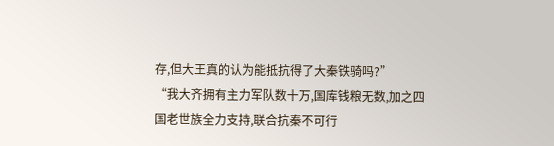存,但大王真的认为能抵抗得了大秦铁骑吗?”
“我大齐拥有主力军队数十万,国库钱粮无数,加之四国老世族全力支持,联合抗秦不可行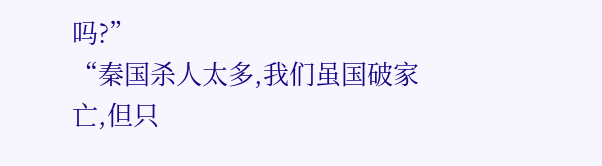吗?”
“秦国杀人太多,我们虽国破家亡,但只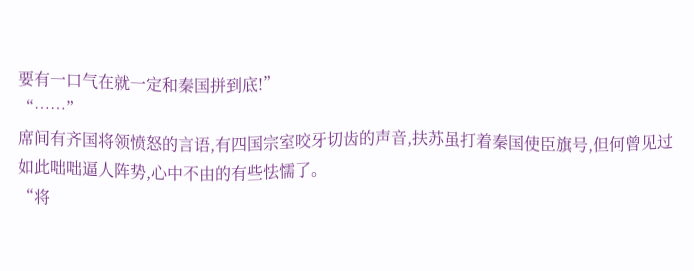要有一口气在就一定和秦国拼到底!”
“……”
席间有齐国将领愤怒的言语,有四国宗室咬牙切齿的声音,扶苏虽打着秦国使臣旗号,但何曾见过如此咄咄逼人阵势,心中不由的有些怯懦了。
“将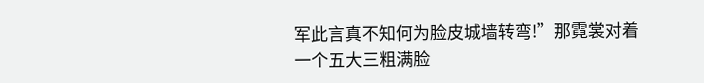军此言真不知何为脸皮城墙转弯!”那霓裳对着一个五大三粗满脸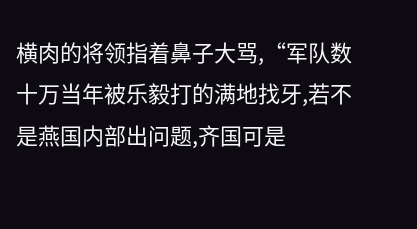横肉的将领指着鼻子大骂,“军队数十万当年被乐毅打的满地找牙,若不是燕国内部出问题,齐国可是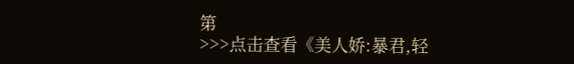第
>>>点击查看《美人娇:暴君,轻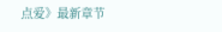点爱》最新章节